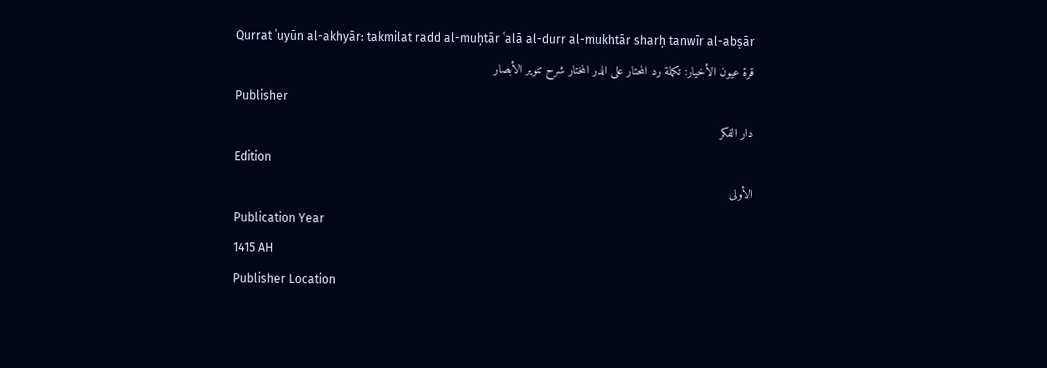Qurrat ʿuyūn al-akhyār: takmilat radd al-muḥtār ʿalā al-durr al-mukhtār sharḥ tanwīr al-abṣār
قرة عيون الأخيار: تكملة رد المحتار على الدر المختار شرح تنوير الأبصار
Publisher
دار الفكر
Edition
الأولى
Publication Year
1415 AH
Publisher Location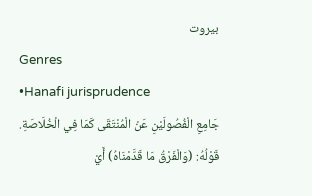بيروت
Genres
•Hanafi jurisprudence
جَامِعِ الْفُصُولَيْنِ عَنْ الْمُنْتَقَى كَمَا فِي الْخُلَاصَةِ.
قَوْلُهُ: (وَالْفَرْقُ مَا قَدَّمْنَاهُ) أَيْ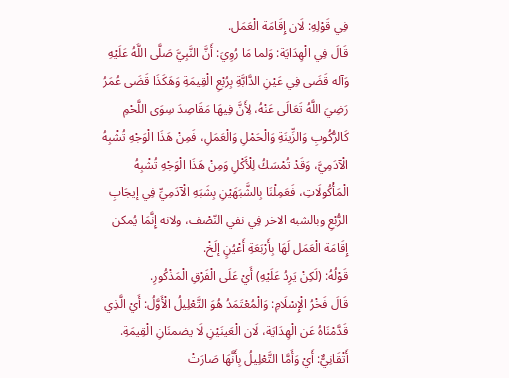فِي قَوْلِهِ: لَان إِقَامَة الْعَمَل.
قَالَ فِي الْهِدَايَة: وَلما مَا رُوِيَ: أَنَّ النَّبِيَّ صَلَّى اللَّهُ عَلَيْهِ وَآله قَضَى فِي عَيْنِ الدَّابَّةِ بِرُبْعِ الْقِيمَةِ وَهَكَذَا قَضَى عُمَرُ رَضِيَ اللَّهُ تَعَالَى عَنْهُ، لِأَنَّ فِيهَا مَقَاصِدَ سِوَى اللَّحْمِ كَالرُّكُوبِ وَالزِّينَةِ وَالْحَمْلِ وَالْعَمَلِ، فَمِنْ هَذَا الْوَجْهِ تُشْبِهُ الْآدَمِيَّ، وَقَدْ تُمْسَكُ لِلْأَكْلِ وَمِنْ هَذَا الْوَجْهِ تُشْبِهُ الْمَأْكُولَاتِ، فَعَمِلْنَا بِالشَّبَهَيْنِ بِشَبَهِ الْآدَمِيِّ فِي إيجَابِ الرُّبْعِ وبالشبه الاخر فِي نفي النّصْف، ولانه إِنَّمَا يُمكن إِقَامَة الْعَمَل لَهَا بِأَرْبَعَةِ أَعْيُنٍ إلَخْ.
قَوْلُهُ: (لَكِنْ يَرِدُ عَلَيْهِ) أَيْ عَلَى الْفَرْقِ الْمَذْكُورِ.
قَالَ فَخْرُ الْإِسْلَامِ: وَالْمُعْتَمَدُ هُوَ التَّعْلِيلُ الْأَوَّلُ: أَيْ الَّذِي قَدَّمْنَاهُ عَن الْهِدَايَة، لَان الْعَينَيْنِ لَا يضمنَانِ الْقِيمَةِ.
أَتْقَانِيٌّ: أَيْ وَأَمَّا التَّعْلِيلُ بِأَنَّهَا صَارَتْ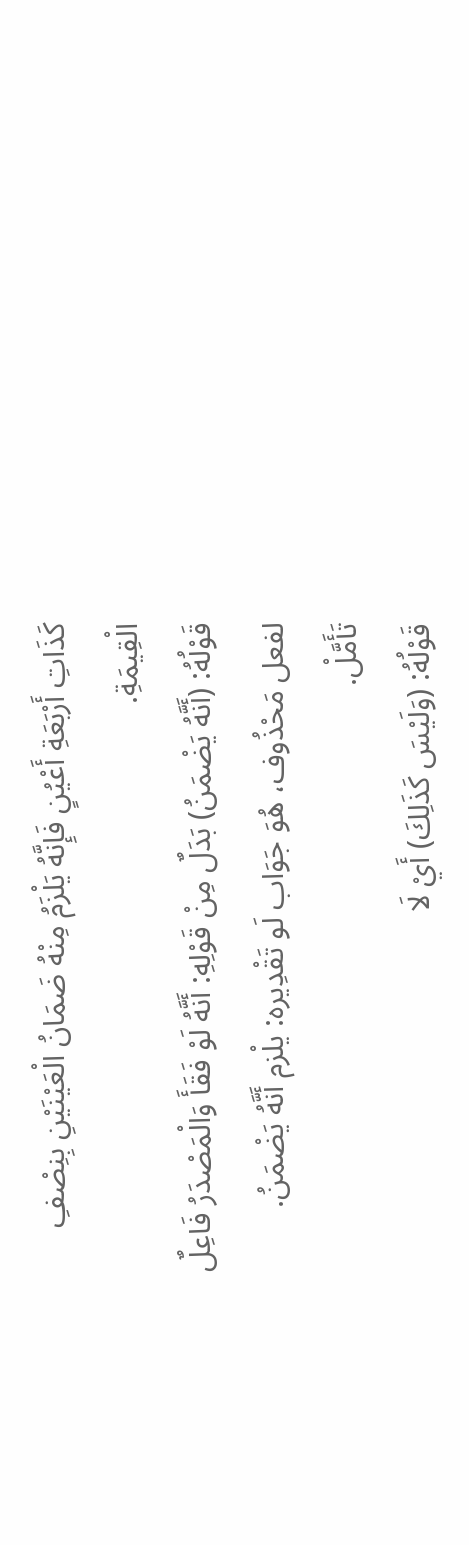كَذَاتِ أَرْبَعَةِ أَعْيُنٍ فَإِنَّهُ يَلْزَمُ مِنْهُ ضَمَانُ الْعَيْنَيْنِ بِنِصْفِ الْقِيمَةِ.
قَوْلُهُ: (أَنَّهُ يَضْمَنُ) بَدَلٌ مِنْ قَوْلِهِ: أَنَّهُ لَوْ فَقَأَ وَالْمَصْدَرُ فَاعِلٌ لفعل مَحْذُوف، هُوَ جَوَاب لَو تَقْدِيره: يلْزم أَنَّهُ يَضْمَنُ.
تَأَمَّلْ.
قَوْلُهُ: (وَلَيْسَ كَذَلِكَ) أَيْ لَا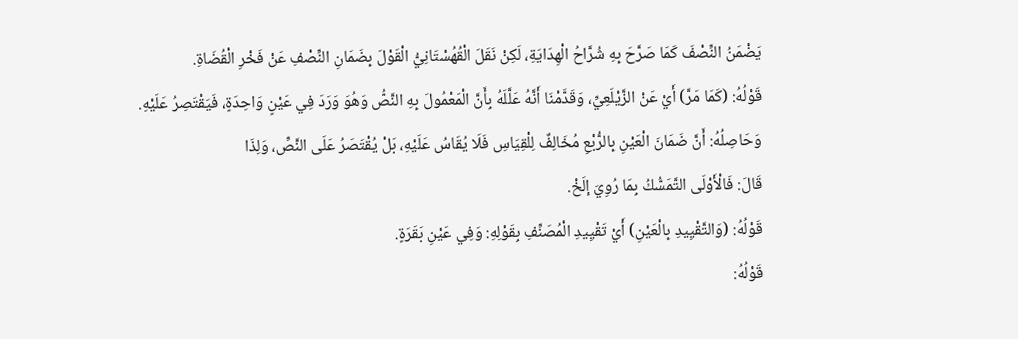يَضْمَنُ النِّصْفَ كَمَا صَرَّحَ بِهِ شُرَّاحُ الْهِدَايَةِ، لَكِنْ نَقَلَ الْقُهُسْتَانِيُّ الْقَوْلَ بِضَمَانِ النِّصْفِ عَنْ فَخْرِ الْقُضَاةِ.
قَوْلُهُ: (كَمَا مَرَّ) أَيْ عَنْ الزَّيْلَعِيِّ، وَقَدَّمْنَا أَنَّهُ عَلَّلَهُ بِأَنَّ الْمَعْمُولَ بِهِ النَّصُّ وَهُوَ وَرَدَ فِي عَيْنٍ وَاحِدَةٍ، فَيَقْتَصِرُ عَلَيْهِ.
وَحَاصِلُهُ: أَنَّ ضَمَانَ الْعَيْنِ بِالرُّبْعِ مُخَالِفٌ لِلْقِيَاسِ فَلَا يُقَاسُ عَلَيْهِ، بَلْ يُقْتَصَرُ عَلَى النَّصِّ، وَلِذَا
قَالَ: فَالْأَوْلَى التَّمَسُّكُ بِمَا رُوِيَ إلَخْ.
قَوْلُهُ: (وَالتَّقْيِيدِ بِالْعَيْنِ) أَيْ تَقْيِيدِ الْمُصَنِّفِ بِقَوْلِهِ: وَفِي عَيْنِ بَقَرَةٍ.
قَوْلُهُ: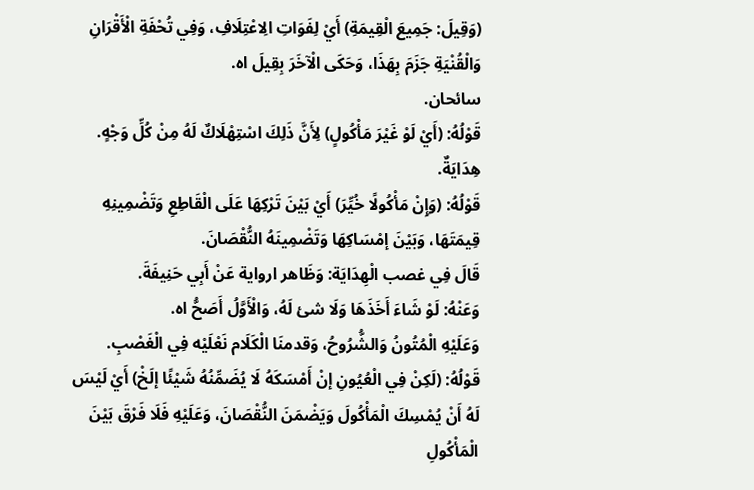(وَقِيلَ: جَمِيعَ الْقِيمَةِ) أَيْ لِفَوَاتِ الِاعْتِلَافِ، وَفِي تُحْفَةِ الْأَقْرَانِ وَالْقُنْيَةِ جَزَمَ بِهَذَا، وَحَكَى الْآخَرَ بِقِيلَ اه.
سائحان.
قَوْلُهُ: (أَيْ لَوْ غَيْرَ مَأْكُولٍ) لِأَنَّ ذَلِكَ اسْتِهْلَاكٌ لَهُ مِنْ كُلِّ وَجْهٍ.
هِدَايَةٌ.
قَوْلُهُ: (وَإِنْ مَأْكُولًا خُيِّرَ) أَيْ بَيْنَ تَرْكِهَا عَلَى الْقَاطِعِ وَتَضْمِينِهِ قِيمَتَهَا، وَبَيْنَ إمْسَاكِهَا وَتَضْمِينَهُ النُّقْصَانَ.
قَالَ فِي غصب الْهِدَايَة: وَظَاهر ارواية عَنْ أَبِي حَنِيفَةَ.
وَعَنْهُ: لَوْ شَاءَ أَخَذَهَا وَلَا شئ لَهُ، وَالْأَوَّلُ أَصَحُّ اه.
وَعَلَيْهِ الْمُتُونُ وَالشُّرُوحُ، وَقدمنَا الْكَلَام نَعْلَيْه فِي الْغَصْبِ.
قَوْلُهُ: (لَكِنْ فِي الْعُيُونِ إنْ أَمْسَكَهُ لَا يُضَمِّنُهُ شَيْئًا إلَخْ) أَيْ لَيْسَ لَهُ أَنْ يُمْسِكَ الْمَأْكُولَ وَيَضْمَنَ النُّقْصَانَ، وَعَلَيْهِ فَلَا فَرْقَ بَيْنَ الْمَأْكُولِ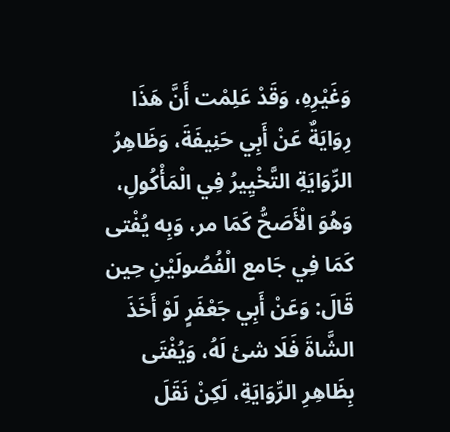وَغَيْرِهِ، وَقَدْ عَلِمْت أَنَّ هَذَا رِوَايَةٌ عَنْ أَبِي حَنِيفَةَ، وَظَاهِرُ الرِّوَايَةِ التَّخْيِيرُ فِي الْمَأْكُولِ، وَهُوَ الْأَصَحُّ كَمَا مر، وَبِه يُفْتى كَمَا فِي جَامع الْفُصُولَيْنِ حِين قَالَ: وَعَنْ أَبِي جَعْفَرٍ لَوْ أَخَذَ الشَّاةَ فَلَا شئ لَهُ، وَيُفْتَى بِظَاهِرِ الرِّوَايَةِ، لَكِنْ نَقَلَ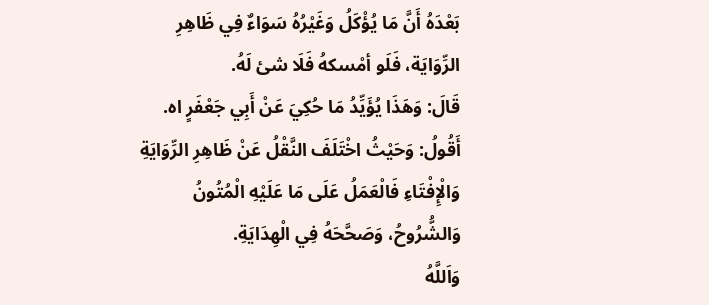بَعْدَهُ أَنَّ مَا يُؤْكَلُ وَغَيْرُهُ سَوَاءٌ فِي ظَاهِرِ الرِّوَايَة، فَلَو أمْسكهُ فَلَا شئ لَهُ.
قَالَ: وَهَذَا يُؤَيِّدُ مَا حُكِيَ عَنْ أَبِي جَعْفَرٍ اه.
أَقُولُ: وَحَيْثُ اخْتَلَفَ النَّقْلُ عَنْ ظَاهِرِ الرِّوَايَةِ وَالْإِفْتَاءِ فَالْعَمَلُ عَلَى مَا عَلَيْهِ الْمُتُونُ وَالشُّرُوحُ، وَصَحَّحَهُ فِي الْهِدَايَةِ.
وَاَللَّهُ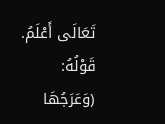تَعَالَى أَعْلَمُ.
قَوْلُهُ: (وَعَرَجُهَا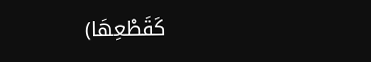كَقَطْعِهَا)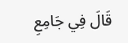قَالَ فِي جَامِعِ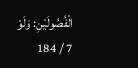الْفُصُولَيْنِ: وَلَوْ
7 / 184